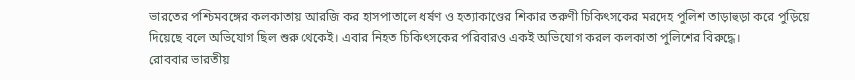ভারতের পশ্চিমবঙ্গের কলকাতায় আরজি কর হাসপাতালে ধর্ষণ ও হত্যাকাণ্ডের শিকার তরুণী চিকিৎসকের মরদেহ পুলিশ তাড়াহুড়া করে পুড়িয়ে দিয়েছে বলে অভিযোগ ছিল শুরু থেকেই। এবার নিহত চিকিৎসকের পরিবারও একই অভিযোগ করল কলকাতা পুলিশের বিরুদ্ধে।
রোববার ভারতীয়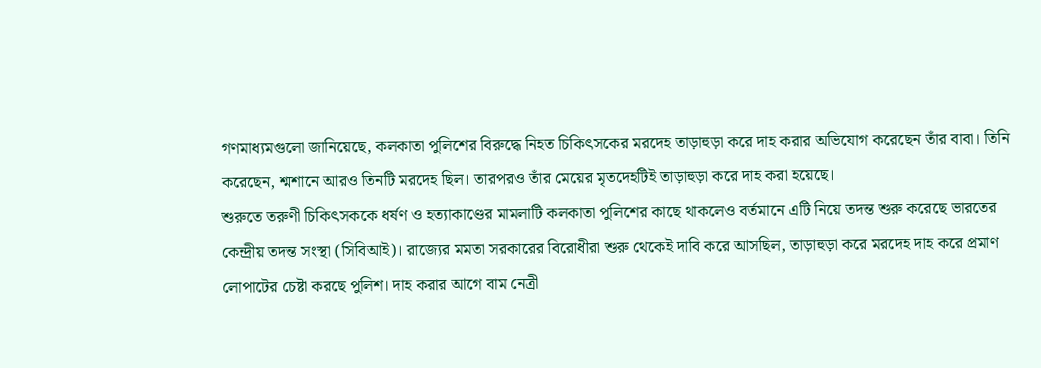গণমাধ্যমগুলো জানিয়েছে, কলকাতা পুলিশের বিরুদ্ধে নিহত চিকিৎসকের মরদেহ তাড়াহুড়া করে দাহ করার অভিযোগ করেছেন তাঁর বাবা। তিনি করেছেন, শ্মশানে আরও তিনটি মরদেহ ছিল। তারপরও তাঁর মেয়ের মৃতদেহটিই তাড়াহুড়া করে দাহ করা হয়েছে।
শুরুতে তরুণী চিকিৎসককে ধর্ষণ ও হত্যাকাণ্ডের মামলাটি কলকাতা পুলিশের কাছে থাকলেও বর্তমানে এটি নিয়ে তদন্ত শুরু করেছে ভারতের কেন্দ্রীয় তদন্ত সংস্থা (সিবিআই)। রাজ্যের মমতা সরকারের বিরোধীরা শুরু থেকেই দাবি করে আসছিল, তাড়াহুড়া করে মরদেহ দাহ করে প্রমাণ লোপাটের চেষ্টা করছে পুলিশ। দাহ করার আগে বাম নেত্রী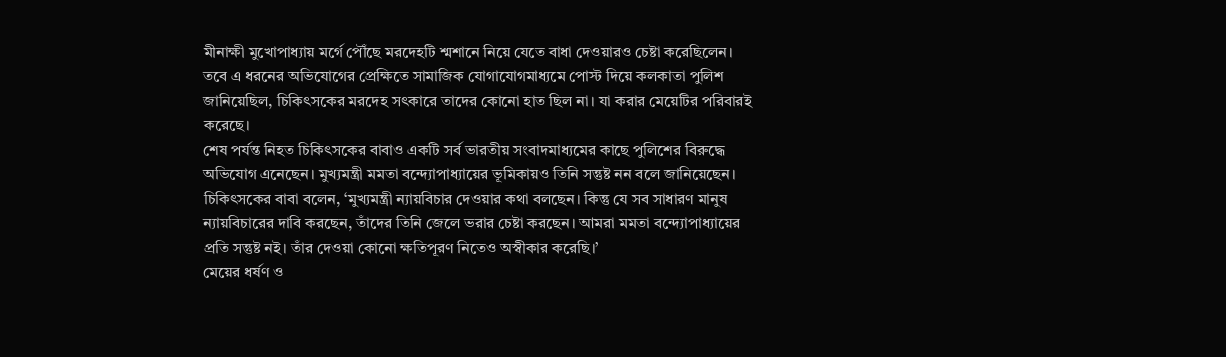মীনাক্ষী মুখোপাধ্যায় মর্গে পৌঁছে মরদেহটি শ্মশানে নিয়ে যেতে বাধা দেওয়ারও চেষ্টা করেছিলেন।
তবে এ ধরনের অভিযোগের প্রেক্ষিতে সামাজিক যোগাযোগমাধ্যমে পোস্ট দিয়ে কলকাতা পুলিশ জানিয়েছিল, চিকিৎসকের মরদেহ সৎকারে তাদের কোনো হাত ছিল না। যা করার মেয়েটির পরিবারই করেছে।
শেষ পর্যন্ত নিহত চিকিৎসকের বাবাও একটি সর্ব ভারতীয় সংবাদমাধ্যমের কাছে পুলিশের বিরুদ্ধে অভিযোগ এনেছেন। মুখ্যমন্ত্রী মমতা বন্দ্যোপাধ্যায়ের ভূমিকায়ও তিনি সন্তুষ্ট নন বলে জানিয়েছেন। চিকিৎসকের বাবা বলেন, ‘মুখ্যমন্ত্রী ন্যায়বিচার দেওয়ার কথা বলছেন। কিন্তু যে সব সাধারণ মানুষ ন্যায়বিচারের দাবি করছেন, তাঁদের তিনি জেলে ভরার চেষ্টা করছেন। আমরা মমতা বন্দ্যোপাধ্যায়ের প্রতি সন্তুষ্ট নই। তাঁর দেওয়া কোনো ক্ষতিপূরণ নিতেও অস্বীকার করেছি।’
মেয়ের ধর্ষণ ও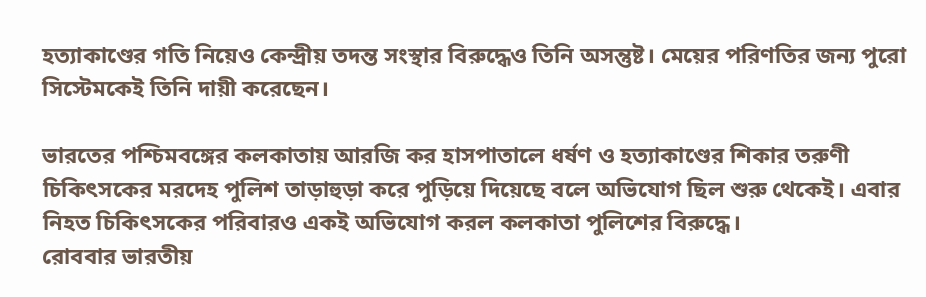হত্যাকাণ্ডের গতি নিয়েও কেন্দ্রীয় তদন্ত সংস্থার বিরুদ্ধেও তিনি অসন্তুষ্ট। মেয়ের পরিণতির জন্য পুরো সিস্টেমকেই তিনি দায়ী করেছেন।

ভারতের পশ্চিমবঙ্গের কলকাতায় আরজি কর হাসপাতালে ধর্ষণ ও হত্যাকাণ্ডের শিকার তরুণী চিকিৎসকের মরদেহ পুলিশ তাড়াহুড়া করে পুড়িয়ে দিয়েছে বলে অভিযোগ ছিল শুরু থেকেই। এবার নিহত চিকিৎসকের পরিবারও একই অভিযোগ করল কলকাতা পুলিশের বিরুদ্ধে।
রোববার ভারতীয়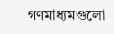গণমাধ্যমগুলো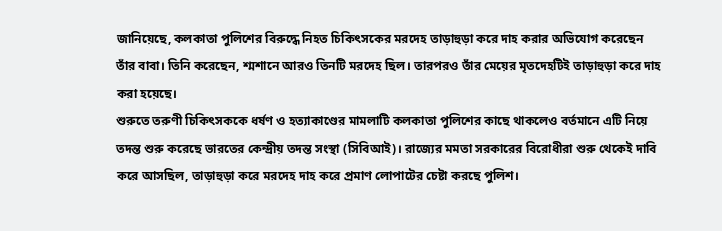জানিয়েছে, কলকাতা পুলিশের বিরুদ্ধে নিহত চিকিৎসকের মরদেহ তাড়াহুড়া করে দাহ করার অভিযোগ করেছেন তাঁর বাবা। তিনি করেছেন, শ্মশানে আরও তিনটি মরদেহ ছিল। তারপরও তাঁর মেয়ের মৃতদেহটিই তাড়াহুড়া করে দাহ করা হয়েছে।
শুরুতে তরুণী চিকিৎসককে ধর্ষণ ও হত্যাকাণ্ডের মামলাটি কলকাতা পুলিশের কাছে থাকলেও বর্তমানে এটি নিয়ে তদন্ত শুরু করেছে ভারতের কেন্দ্রীয় তদন্ত সংস্থা (সিবিআই)। রাজ্যের মমতা সরকারের বিরোধীরা শুরু থেকেই দাবি করে আসছিল, তাড়াহুড়া করে মরদেহ দাহ করে প্রমাণ লোপাটের চেষ্টা করছে পুলিশ।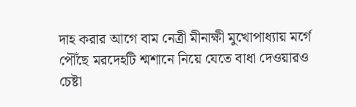দাহ করার আগে বাম নেত্রী মীনাক্ষী মুখোপাধ্যায় মর্গে পৌঁছে মরদেহটি শ্মশানে নিয়ে যেতে বাধা দেওয়ারও চেষ্টা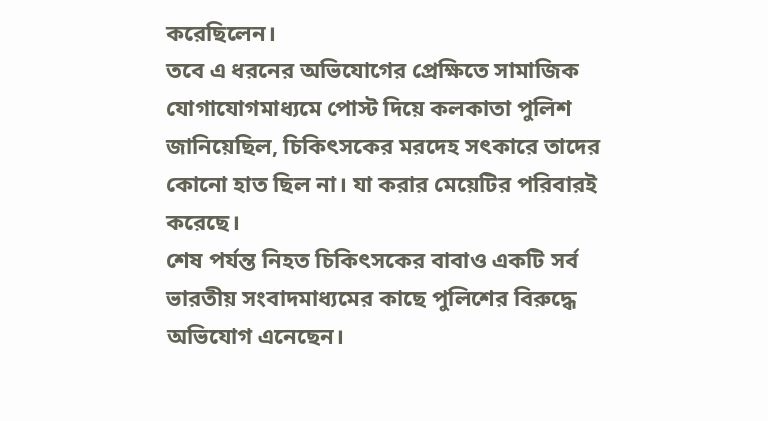করেছিলেন।
তবে এ ধরনের অভিযোগের প্রেক্ষিতে সামাজিক যোগাযোগমাধ্যমে পোস্ট দিয়ে কলকাতা পুলিশ জানিয়েছিল, চিকিৎসকের মরদেহ সৎকারে তাদের কোনো হাত ছিল না। যা করার মেয়েটির পরিবারই করেছে।
শেষ পর্যন্ত নিহত চিকিৎসকের বাবাও একটি সর্ব ভারতীয় সংবাদমাধ্যমের কাছে পুলিশের বিরুদ্ধে অভিযোগ এনেছেন।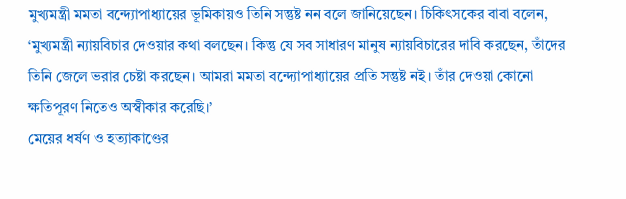মুখ্যমন্ত্রী মমতা বন্দ্যোপাধ্যায়ের ভূমিকায়ও তিনি সন্তুষ্ট নন বলে জানিয়েছেন। চিকিৎসকের বাবা বলেন, ‘মুখ্যমন্ত্রী ন্যায়বিচার দেওয়ার কথা বলছেন। কিন্তু যে সব সাধারণ মানুষ ন্যায়বিচারের দাবি করছেন, তাঁদের তিনি জেলে ভরার চেষ্টা করছেন। আমরা মমতা বন্দ্যোপাধ্যায়ের প্রতি সন্তুষ্ট নই। তাঁর দেওয়া কোনো ক্ষতিপূরণ নিতেও অস্বীকার করেছি।’
মেয়ের ধর্ষণ ও হত্যাকাণ্ডের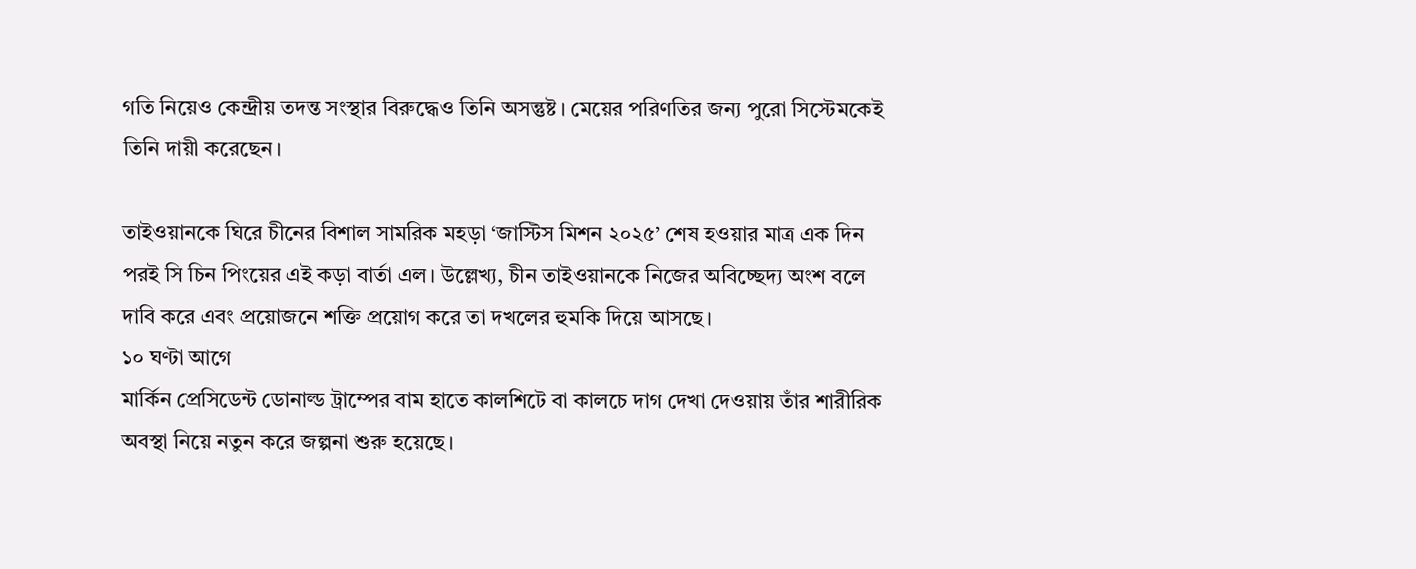গতি নিয়েও কেন্দ্রীয় তদন্ত সংস্থার বিরুদ্ধেও তিনি অসন্তুষ্ট। মেয়ের পরিণতির জন্য পুরো সিস্টেমকেই তিনি দায়ী করেছেন।

তাইওয়ানকে ঘিরে চীনের বিশাল সামরিক মহড়া ‘জাস্টিস মিশন ২০২৫’ শেষ হওয়ার মাত্র এক দিন পরই সি চিন পিংয়ের এই কড়া বার্তা এল। উল্লেখ্য, চীন তাইওয়ানকে নিজের অবিচ্ছেদ্য অংশ বলে দাবি করে এবং প্রয়োজনে শক্তি প্রয়োগ করে তা দখলের হুমকি দিয়ে আসছে।
১০ ঘণ্টা আগে
মার্কিন প্রেসিডেন্ট ডোনাল্ড ট্রাম্পের বাম হাতে কালশিটে বা কালচে দাগ দেখা দেওয়ায় তাঁর শারীরিক অবস্থা নিয়ে নতুন করে জল্পনা শুরু হয়েছে।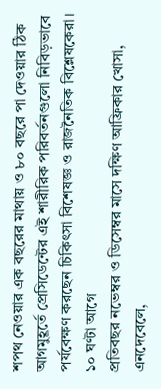শপথ নেওয়ার এক বছরের মাথায় ও ৮০ বছরে পা দেওয়ার ঠিক আগমুহূর্তে প্রেসিডেন্টের এই শারীরিক পরিবর্তনগুলো নিবিড়ভাবে পর্যবেক্ষণ করছেন চিকিৎসা বিশেষজ্ঞ ও রাজনৈতিক বিশ্লেষকেরা।
১০ ঘণ্টা আগে
প্রতিবছর নভেম্বর ও ডিসেম্বর মাসে দক্ষিণ আফ্রিকার খোসা, এনদেবেলে,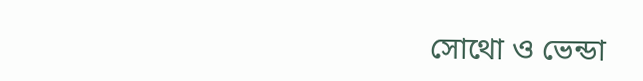সোথো ও ভেন্ডা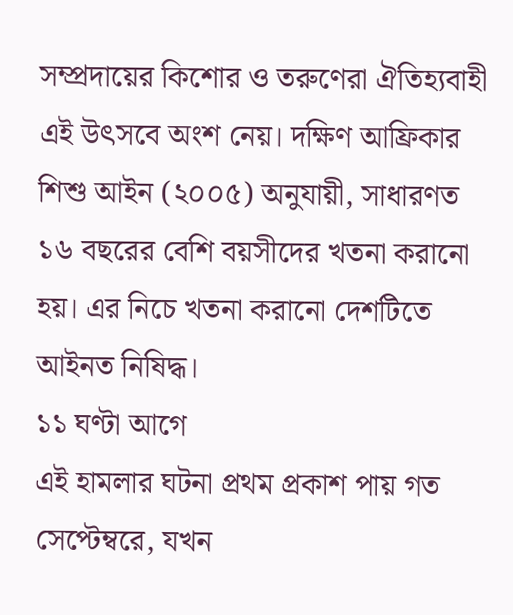সম্প্রদায়ের কিশোর ও তরুণেরা ঐতিহ্যবাহী এই উৎসবে অংশ নেয়। দক্ষিণ আফ্রিকার শিশু আইন (২০০৫) অনুযায়ী, সাধারণত ১৬ বছরের বেশি বয়সীদের খতনা করানো হয়। এর নিচে খতনা করানো দেশটিতে আইনত নিষিদ্ধ।
১১ ঘণ্টা আগে
এই হামলার ঘটনা প্রথম প্রকাশ পায় গত সেপ্টেম্বরে, যখন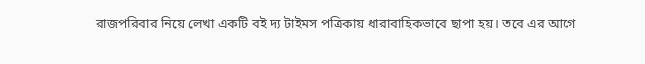রাজপরিবার নিয়ে লেখা একটি বই দ্য টাইমস পত্রিকায় ধারাবাহিকভাবে ছাপা হয়। তবে এর আগে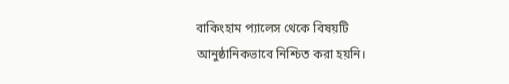বাকিংহাম প্যালেস থেকে বিষয়টি আনুষ্ঠানিকভাবে নিশ্চিত করা হয়নি।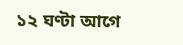১২ ঘণ্টা আগে